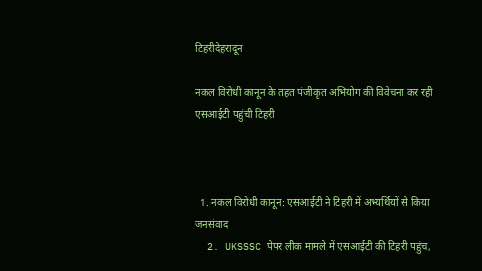टिहरीदेहरादून

नकल विरोधी कानून के तहत पंजीकृत अभियोग की विवेचना कर रही एसआईटी पहुंची टिहरी



  1. नकल विरोधी कानून: एसआईटी ने टिहरी में अभ्यर्थियों से किया जनसंवाद
  2. UKSSSC पेपर लीक मामले में एसआईटी की टिहरी पहुंच,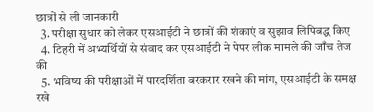छात्रों से ली जानकारी
  3. परीक्षा सुधार को लेकर एसआईटी ने छात्रों की शंकाएं व सुझाव लिपिबद्ध किए
  4. टिहरी में अभ्यर्थियों से संवाद कर एसआईटी ने पेपर लीक मामले की जाँच तेज की
  5. भविष्य की परीक्षाओं में पारदर्शिता बरकरार रखने की मांग, एसआईटी के समक्ष रखे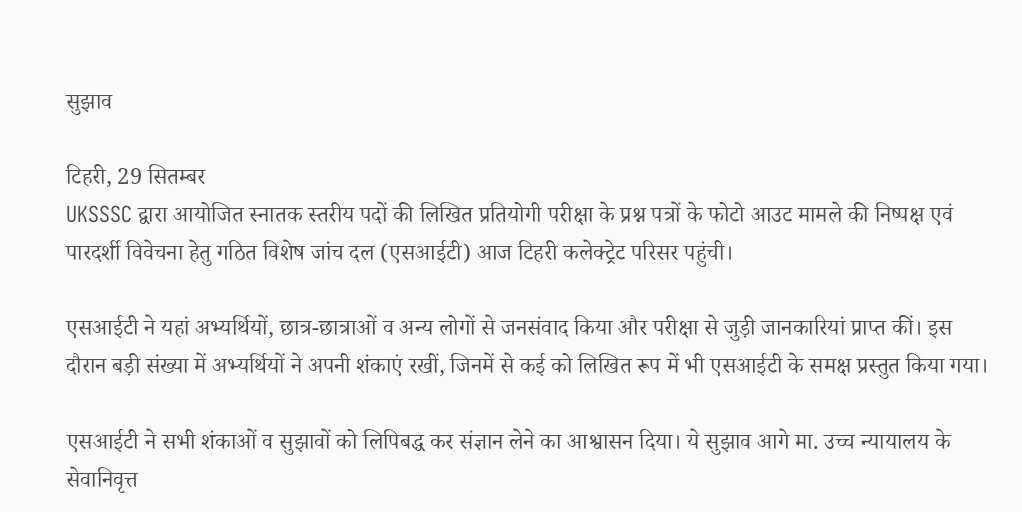सुझाव

टिहरी, 29 सितम्बर
UKSSSC द्वारा आयोजित स्नातक स्तरीय पदों की लिखित प्रतियोगी परीक्षा के प्रश्न पत्रों के फोटो आउट मामले की निष्पक्ष एवं पारदर्शी विवेचना हेतु गठित विशेष जांच दल (एसआईटी) आज टिहरी कलेक्ट्रेट परिसर पहुंची।

एसआईटी ने यहां अभ्यर्थियों, छात्र-छात्राओं व अन्य लोगों से जनसंवाद किया और परीक्षा से जुड़ी जानकारियां प्राप्त कीं। इस दौरान बड़ी संख्या में अभ्यर्थियों ने अपनी शंकाएं रखीं, जिनमें से कई को लिखित रूप में भी एसआईटी के समक्ष प्रस्तुत किया गया।

एसआईटी ने सभी शंकाओं व सुझावों को लिपिबद्ध कर संज्ञान लेने का आश्वासन दिया। ये सुझाव आगे मा. उच्च न्यायालय के सेवानिवृत्त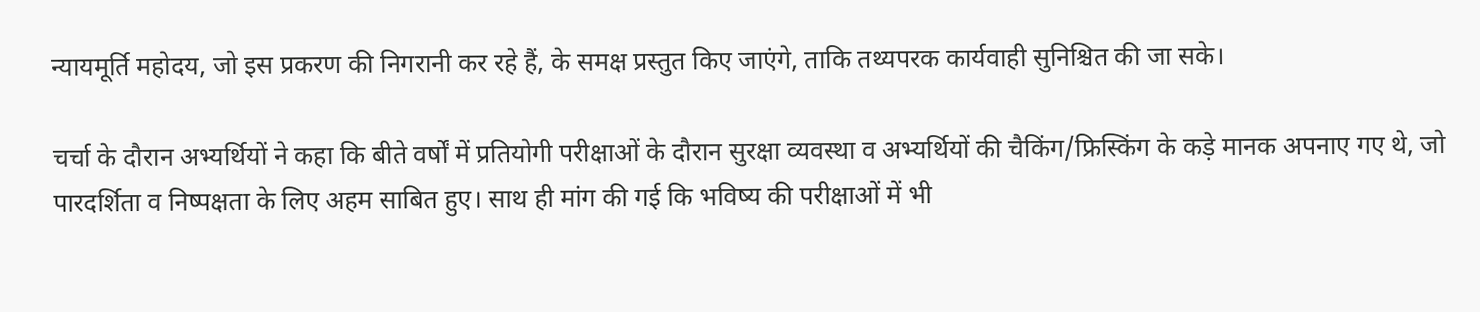न्यायमूर्ति महोदय, जो इस प्रकरण की निगरानी कर रहे हैं, के समक्ष प्रस्तुत किए जाएंगे, ताकि तथ्यपरक कार्यवाही सुनिश्चित की जा सके।

चर्चा के दौरान अभ्यर्थियों ने कहा कि बीते वर्षों में प्रतियोगी परीक्षाओं के दौरान सुरक्षा व्यवस्था व अभ्यर्थियों की चैकिंग/फ्रिस्किंग के कड़े मानक अपनाए गए थे, जो पारदर्शिता व निष्पक्षता के लिए अहम साबित हुए। साथ ही मांग की गई कि भविष्य की परीक्षाओं में भी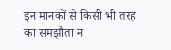इन मानकों से किसी भी तरह का समझौता न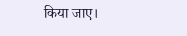किया जाए।